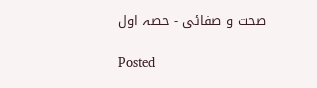صحت و صفائی - حصہ اول

Posted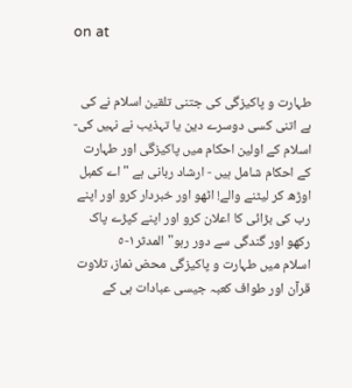on at


طہارت و پاکیزگی کی جتنی تلقین اسلام نے کی ہے اتنی کسی دوسرے دین یا تہذیب نے نہیں کی- اسلام کے اولین احکام میں پاکیزگی اور طہارت کے احکام شامل ہیں - ارشاد ربانی ہے " اے کمبل اوڑھ کر لیٹنے والے! اٹھو اور خبردار کرو اور اپنے رب کی بڑائی کا اعلان کرو اور اپنے کپڑے پاک رکھو اور گندگی سے دور رہو" المدثر١-٥
اسلام میں طہارت و پاکیزگی محض نماز، تلاوت قرآن اور طواف کعبہ جیسی عبادات ہی کے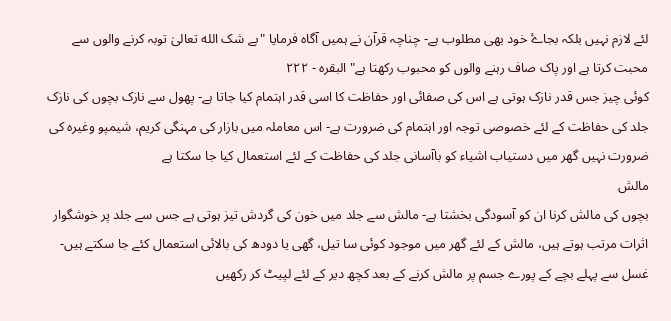لئے لازم نہیں بلکہ بجاۓ خود بھی مطلوب ہے- چناچہ قرآن نے ہمیں آگاہ فرمایا "بے شک الله تعالیٰ توبہ کرنے والوں سے محبت کرتا ہے اور پاک صاف رہنے والوں کو محبوب رکھتا ہے" البقرہ - ٢٢٢
کوئی چیز جس قدر نازک ہوتی ہے اس کی صفائی اور حفاظت کا اسی قدر اہتمام کیا جاتا ہے- پھول سے نازک بچوں کی نازک جلد کی حفاظت کے لئے خصوصی توجہ اور اہتمام کی ضرورت ہے- اس معاملہ میں بازار کی مہنگی کریم، شیمپو وغیرہ کی ضرورت نہیں گھر میں دستیاب اشیاء کو باآسانی جلد کی حفاظت کے لئے استعمال کیا جا سکتا ہے
مالش
بچوں کی مالش کرنا ان کو آسودگی بخشتا ہے- مالش سے جلد میں خون کی گردش تیز ہوتی ہے جس سے جلد پر خوشگوار اثرات مرتب ہوتے ہیں، مالش کے لئے گھر میں موجود کوئی سا تیل، گھی یا دودھ کی بالائی استعمال کئے جا سکتے ہیں- غسل سے پہلے بچے کے پورے جسم پر مالش کرنے کے بعد کچھ دیر کے لئے لپیٹ کر رکھیں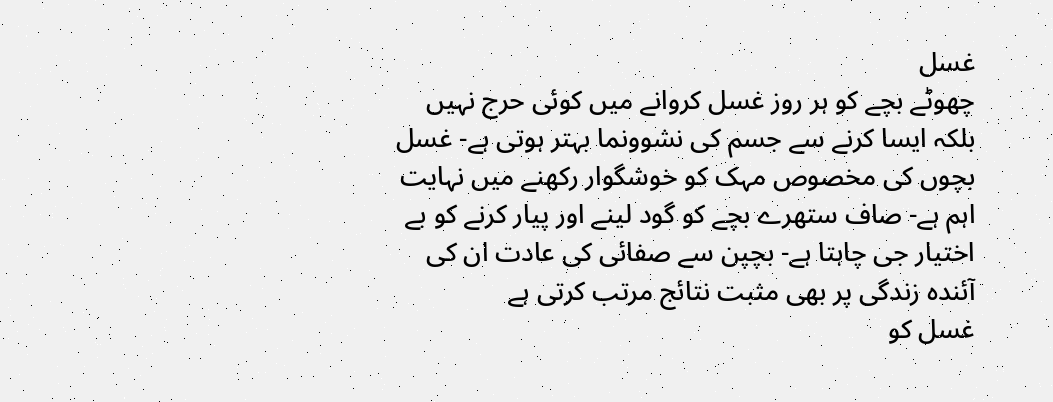غسل
چھوٹے بچے کو ہر روز غسل کروانے میں کوئی حرج نہیں بلکہ ایسا کرنے سے جسم کی نشوونما بہتر ہوتی ہے- غسل بچوں کی مخصوص مہک کو خوشگوار رکھنے میں نہایت اہم ہے- صاف ستھرے بچے کو گود لینے اور پیار کرنے کو بے اختیار جی چاہتا ہے- بچپن سے صفائی کی عادت ان کی آئندہ زندگی پر بھی مثبت نتائج مرتب کرتی ہے
غسل کو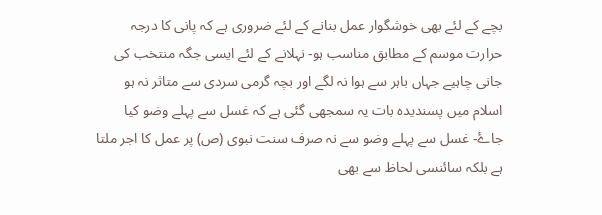بچے کے لئے بھی خوشگوار عمل بنانے کے لئے ضروری ہے کہ پانی کا درجہ حرارت موسم کے مطابق مناسب ہو- نہلانے کے لئے ایسی جگہ منتخب کی جانی چاہیے جہاں باہر سے ہوا نہ لگے اور بچہ گرمی سردی سے متاثر نہ ہو
اسلام میں پسندیدہ بات یہ سمجھی گئی ہے کہ غسل سے پہلے وضو کیا جاۓ- غسل سے پہلے وضو سے نہ صرف سنت نبوی (ص) پر عمل کا اجر ملتا ہے بلکہ سائنسی لحاظ سے بھی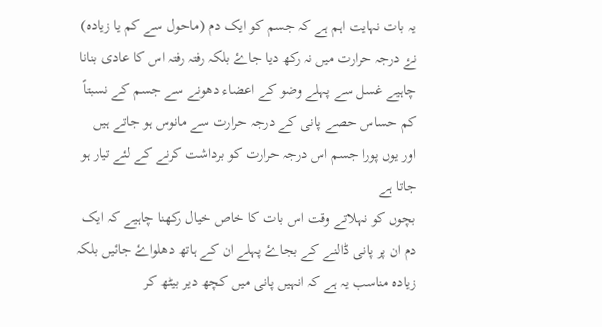یہ بات نہایت اہم ہے کہ جسم کو ایک دم (ماحول سے کم یا زیادہ) نۓ درجہ حرارت میں نہ رکھ دیا جاۓ بلکہ رفتہ رفتہ اس کا عادی بنانا چاہیے غسل سے پہلے وضو کے اعضاء دھونے سے جسم کے نسبتاً کم حساس حصے پانی کے درجہ حرارت سے مانوس ہو جاتے ہیں اور یوں پورا جسم اس درجہ حرارت کو برداشت کرنے کے لئے تیار ہو جاتا ہے
بچوں کو نہلاتے وقت اس بات کا خاص خیال رکھنا چاہیے کہ ایک دم ان پر پانی ڈالنے کے بجاۓ پہلے ان کے ہاتھ دھلواۓ جائیں بلکہ زیادہ مناسب یہ ہے کہ انہیں پانی میں کچھ دیر بیٹھ کر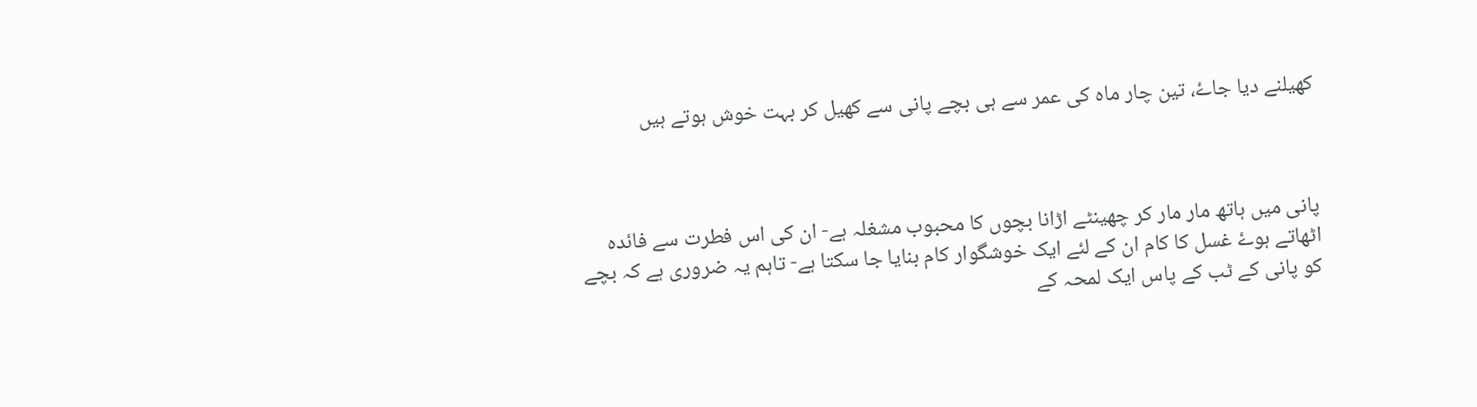کھیلنے دیا جاۓ، تین چار ماہ کی عمر سے ہی بچے پانی سے کھیل کر بہت خوش ہوتے ہیں



پانی میں ہاتھ مار مار کر چھینٹے اڑانا بچوں کا محبوب مشغلہ ہے- ان کی اس فطرت سے فائدہ اٹھاتے ہوۓ غسل کا کام ان کے لئے ایک خوشگوار کام بنایا جا سکتا ہے- تاہم یہ ضروری ہے کہ بچے کو پانی کے ٹب کے پاس ایک لمحہ کے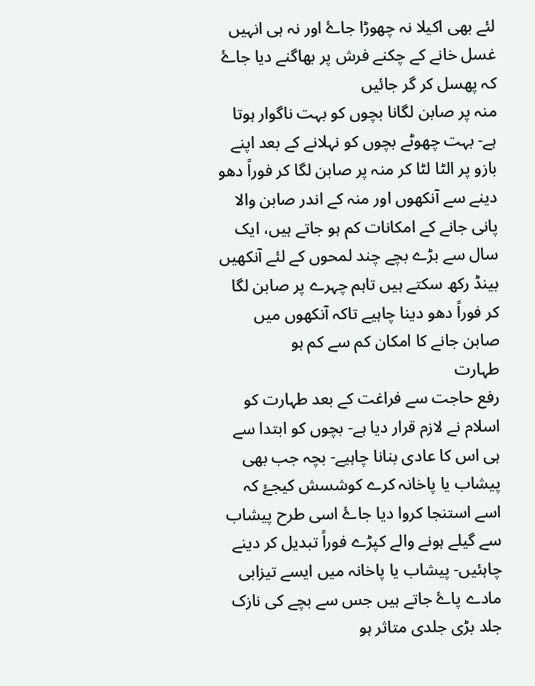لئے بھی اکیلا نہ چھوڑا جاۓ اور نہ ہی انہیں غسل خانے کے چکنے فرش پر بھاگنے دیا جاۓ کہ پھسل کر گر جائیں
منہ پر صابن لگانا بچوں کو بہت ناگوار ہوتا ہے- بہت چھوٹے بچوں کو نہلانے کے بعد اپنے بازو پر الٹا لٹا کر منہ پر صابن لگا کر فوراً دھو دینے سے آنکھوں اور منہ کے اندر صابن والا پانی جانے کے امکانات کم ہو جاتے ہیں، ایک سال سے بڑے بچے چند لمحوں کے لئے آنکھیں بینڈ رکھ سکتے ہیں تاہم چہرے پر صابن لگا کر فوراً دھو دینا چاہیے تاکہ آنکھوں میں صابن جانے کا امکان کم سے کم ہو
طہارت
رفع حاجت سے فراغت کے بعد طہارت کو اسلام نے لازم قرار دیا ہے- بچوں کو ابتدا سے ہی اس کا عادی بنانا چاہیے- بچہ جب بھی پیشاب یا پاخانہ کرے کوشسش کیجۓ کہ اسے استنجا کروا دیا جاۓ اسی طرح پیشاب سے گیلے ہونے والے کپڑے فوراً تبدیل کر دینے چاہئیں- پیشاب یا پاخانہ میں ایسے تیزابی مادے پاۓ جاتے ہیں جس سے بچے کی نازک جلد بڑی جلدی متاثر ہو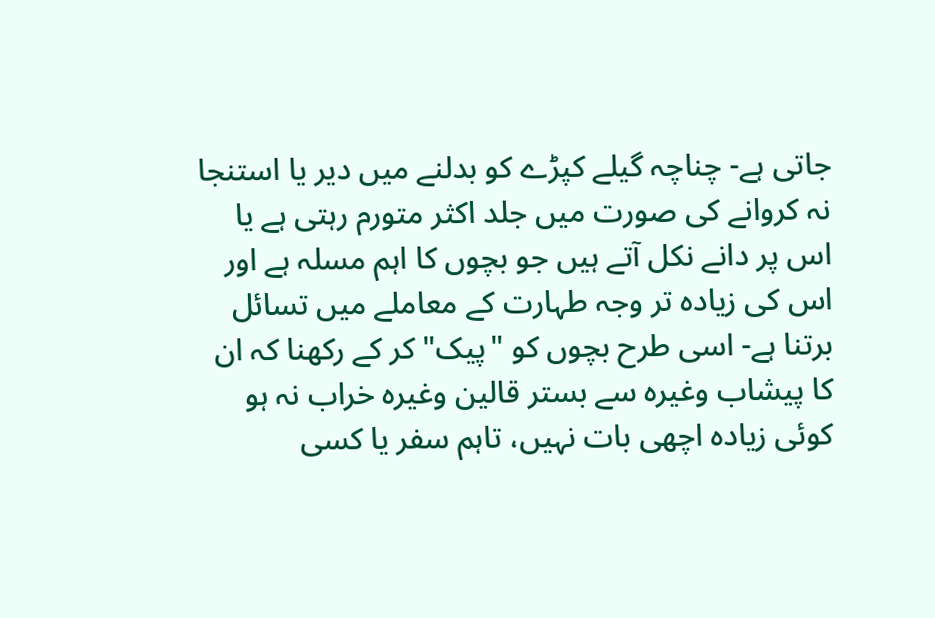جاتی ہے- چناچہ گیلے کپڑے کو بدلنے میں دیر یا استنجا نہ کروانے کی صورت میں جلد اکثر متورم رہتی ہے یا اس پر دانے نکل آتے ہیں جو بچوں کا اہم مسلہ ہے اور اس کی زیادہ تر وجہ طہارت کے معاملے میں تسائل برتنا ہے- اسی طرح بچوں کو "پیک" کر کے رکھنا کہ ان کا پیشاب وغیرہ سے بستر قالین وغیرہ خراب نہ ہو کوئی زیادہ اچھی بات نہیں، تاہم سفر یا کسی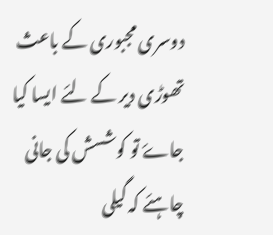دوسری مجبوری کے باعث تھوڑی دیر کے لئے ایسا کیا جاۓ تو کوشسش کی جانی چاہئے کہ گیلی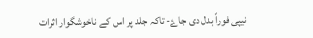نیپی فوراً بدل دی جاۓ- تاکہ جلد پر اس کے ناخوشگوار اثرات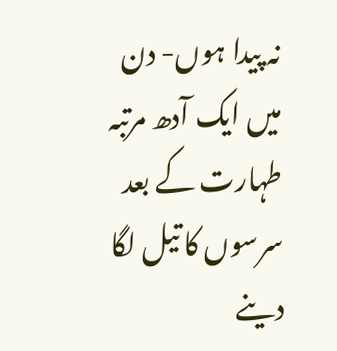نہ پیدا ہوں- دن میں ایک آدھ مرتبہ طہارت کے بعد سرسوں کا تیل لگا دینے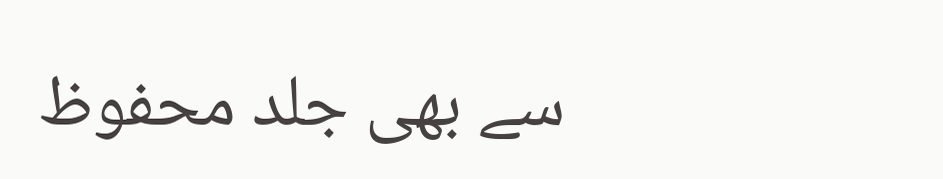سے بھی جلد محفوظ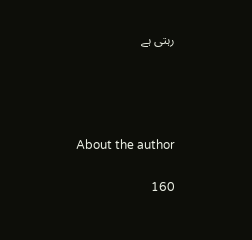رہتی ہے




About the author

160